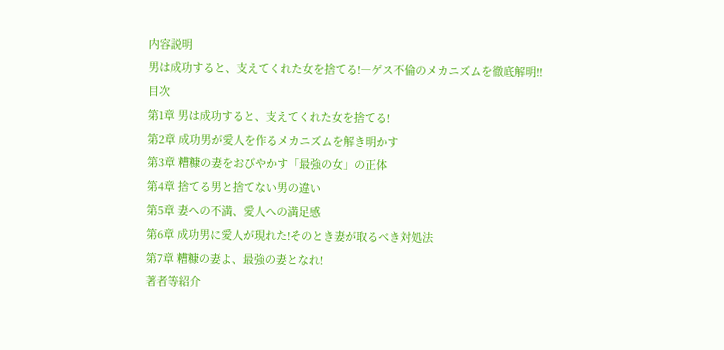内容説明
男は成功すると、支えてくれた女を捨てる!―ゲス不倫のメカニズムを徹底解明!!
目次
第1章 男は成功すると、支えてくれた女を捨てる!
第2章 成功男が愛人を作るメカニズムを解き明かす
第3章 糟糠の妻をおびやかす「最強の女」の正体
第4章 捨てる男と捨てない男の違い
第5章 妻への不満、愛人への満足感
第6章 成功男に愛人が現れた!そのとき妻が取るべき対処法
第7章 糟糠の妻よ、最強の妻となれ!
著者等紹介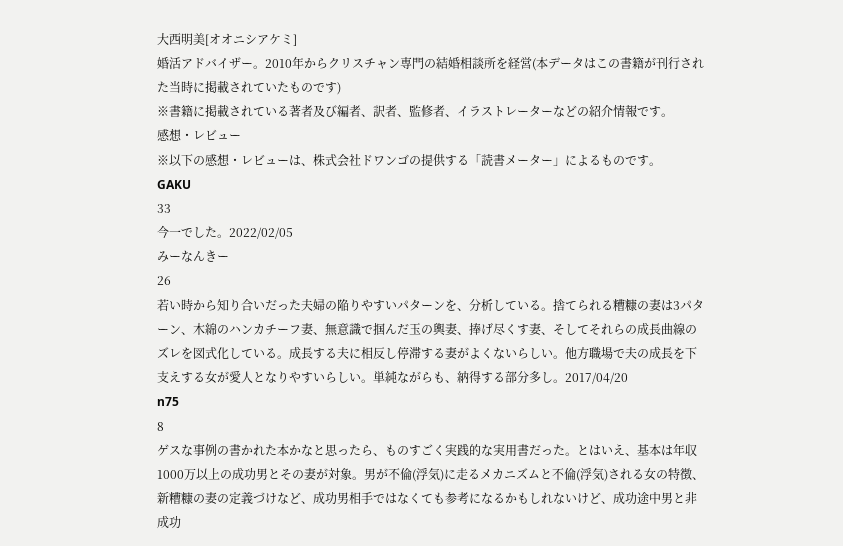大西明美[オオニシアケミ]
婚活アドバイザー。2010年からクリスチャン専門の結婚相談所を経営(本データはこの書籍が刊行された当時に掲載されていたものです)
※書籍に掲載されている著者及び編者、訳者、監修者、イラストレーターなどの紹介情報です。
感想・レビュー
※以下の感想・レビューは、株式会社ドワンゴの提供する「読書メーター」によるものです。
GAKU
33
今一でした。2022/02/05
みーなんきー
26
若い時から知り合いだった夫婦の陥りやすいパターンを、分析している。捨てられる糟糠の妻は3パターン、木綿のハンカチーフ妻、無意識で掴んだ玉の輿妻、捧げ尽くす妻、そしてそれらの成長曲線のズレを図式化している。成長する夫に相反し停滞する妻がよくないらしい。他方職場で夫の成長を下支えする女が愛人となりやすいらしい。単純ながらも、納得する部分多し。2017/04/20
n75
8
ゲスな事例の書かれた本かなと思ったら、ものすごく実践的な実用書だった。とはいえ、基本は年収1000万以上の成功男とその妻が対象。男が不倫(浮気)に走るメカニズムと不倫(浮気)される女の特徴、新糟糠の妻の定義づけなど、成功男相手ではなくても参考になるかもしれないけど、成功途中男と非成功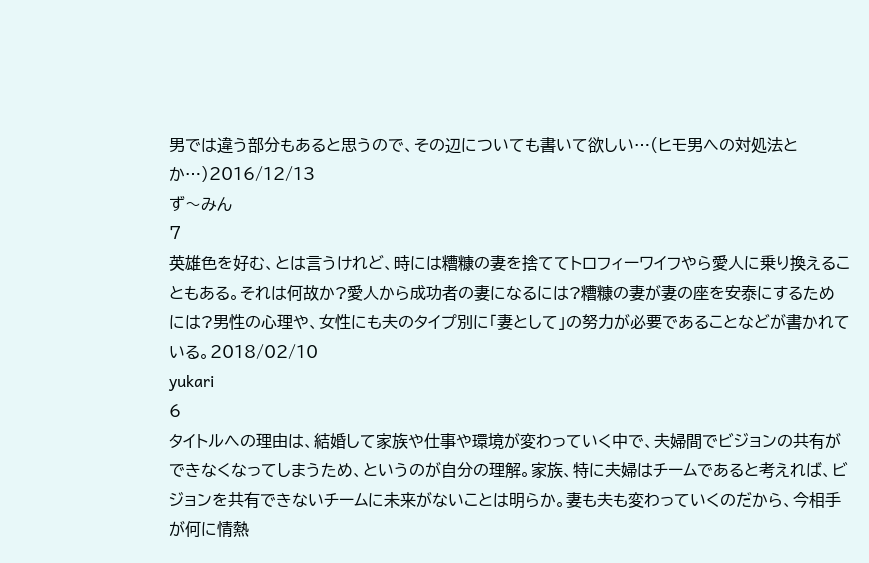男では違う部分もあると思うので、その辺についても書いて欲しい…(ヒモ男への対処法とか…)2016/12/13
ず〜みん
7
英雄色を好む、とは言うけれど、時には糟糠の妻を捨ててトロフィーワイフやら愛人に乗り換えることもある。それは何故か?愛人から成功者の妻になるには?糟糠の妻が妻の座を安泰にするためには?男性の心理や、女性にも夫のタイプ別に「妻として」の努力が必要であることなどが書かれている。2018/02/10
yukari
6
タイトルへの理由は、結婚して家族や仕事や環境が変わっていく中で、夫婦間でビジョンの共有ができなくなってしまうため、というのが自分の理解。家族、特に夫婦はチームであると考えれば、ビジョンを共有できないチームに未来がないことは明らか。妻も夫も変わっていくのだから、今相手が何に情熱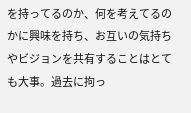を持ってるのか、何を考えてるのかに興味を持ち、お互いの気持ちやビジョンを共有することはとても大事。過去に拘っ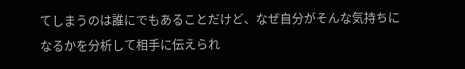てしまうのは誰にでもあることだけど、なぜ自分がそんな気持ちになるかを分析して相手に伝えられ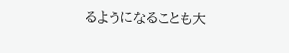るようになることも大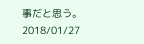事だと思う。2018/01/27